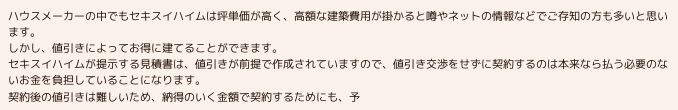ハウスメーカーの中でもセキスイハイムは坪単価が高く、高額な建築費用が掛かると噂やネットの情報などでご存知の方も多いと思います。
しかし、値引きによってお得に建てることができます。
セキスイハイムが提示する見積書は、値引きが前提で作成されていますので、値引き交渉をせずに契約するのは本来なら払う必要のないお金を負担していることになります。
契約後の値引きは難しいため、納得のいく金額で契約するためにも、予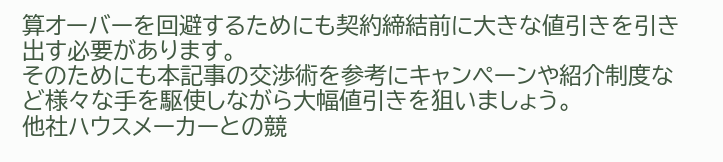算オーバーを回避するためにも契約締結前に大きな値引きを引き出す必要があります。
そのためにも本記事の交渉術を参考にキャンペーンや紹介制度など様々な手を駆使しながら大幅値引きを狙いましょう。
他社ハウスメーカーとの競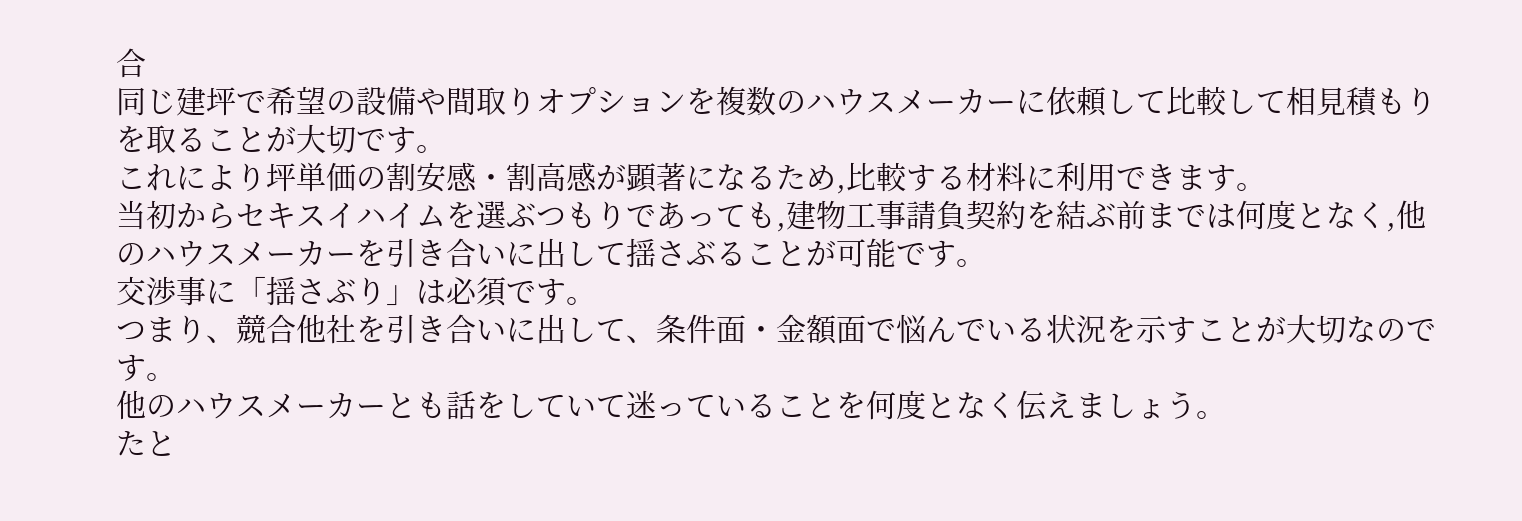合
同じ建坪で希望の設備や間取りオプションを複数のハウスメーカーに依頼して比較して相見積もりを取ることが大切です。
これにより坪単価の割安感・割高感が顕著になるため,比較する材料に利用できます。
当初からセキスイハイムを選ぶつもりであっても,建物工事請負契約を結ぶ前までは何度となく,他のハウスメーカーを引き合いに出して揺さぶることが可能です。
交渉事に「揺さぶり」は必須です。
つまり、競合他社を引き合いに出して、条件面・金額面で悩んでいる状況を示すことが大切なのです。
他のハウスメーカーとも話をしていて迷っていることを何度となく伝えましょう。
たと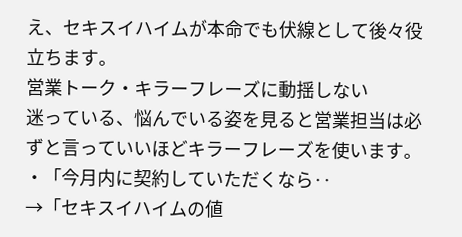え、セキスイハイムが本命でも伏線として後々役立ちます。
営業トーク・キラーフレーズに動揺しない
迷っている、悩んでいる姿を見ると営業担当は必ずと言っていいほどキラーフレーズを使います。
・「今月内に契約していただくなら‥
→「セキスイハイムの値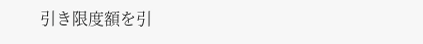引き限度額を引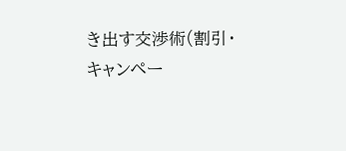き出す交渉術(割引・キャンペー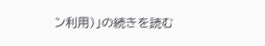ン利用)」の続きを読む